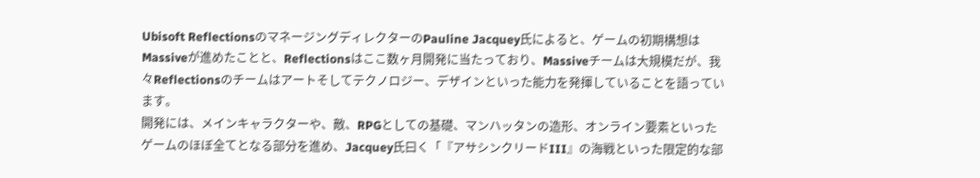Ubisoft ReflectionsのマネージングディレクターのPauline Jacquey氏によると、ゲームの初期構想はMassiveが進めたことと、Reflectionsはここ数ヶ月開発に当たっており、Massiveチームは大規模だが、我々Reflectionsのチームはアートそしてテクノロジー、デザインといった能力を発揮していることを語っています。
開発には、メインキャラクターや、敵、RPGとしての基礎、マンハッタンの造形、オンライン要素といったゲームのほぼ全てとなる部分を進め、Jacquey氏曰く「『アサシンクリードIII』の海戦といった限定的な部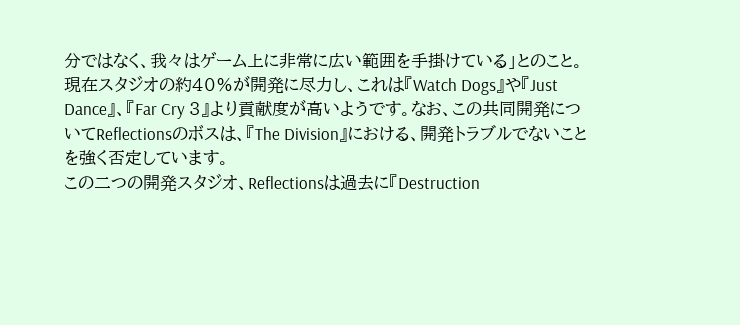分ではなく、我々はゲーム上に非常に広い範囲を手掛けている」とのこと。
現在スタジオの約40%が開発に尽力し、これは『Watch Dogs』や『Just Dance』、『Far Cry 3』より貢献度が高いようです。なお、この共同開発についてReflectionsのボスは、『The Division』における、開発トラブルでないことを強く否定しています。
この二つの開発スタジオ、Reflectionsは過去に『Destruction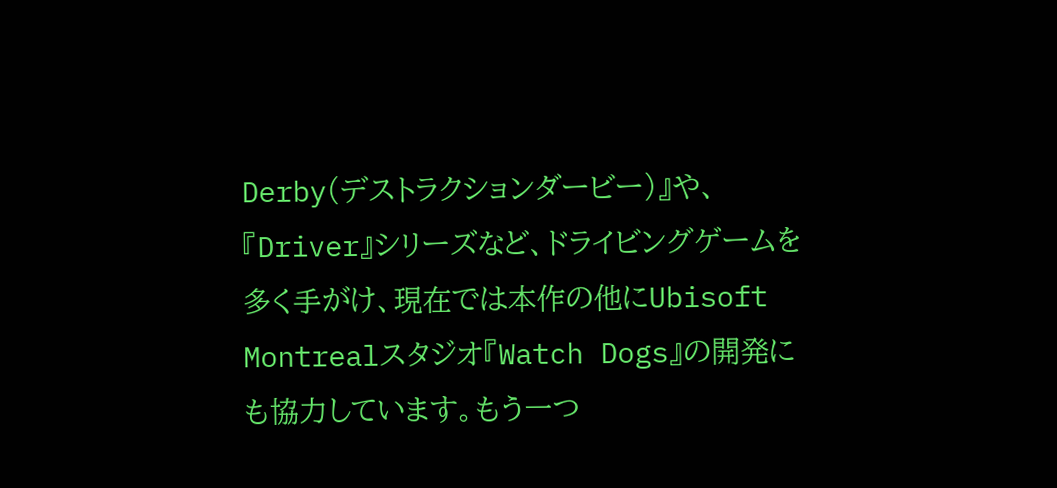Derby(デストラクションダービー)』や、『Driver』シリーズなど、ドライビングゲームを多く手がけ、現在では本作の他にUbisoft Montrealスタジオ『Watch Dogs』の開発にも協力しています。もう一つ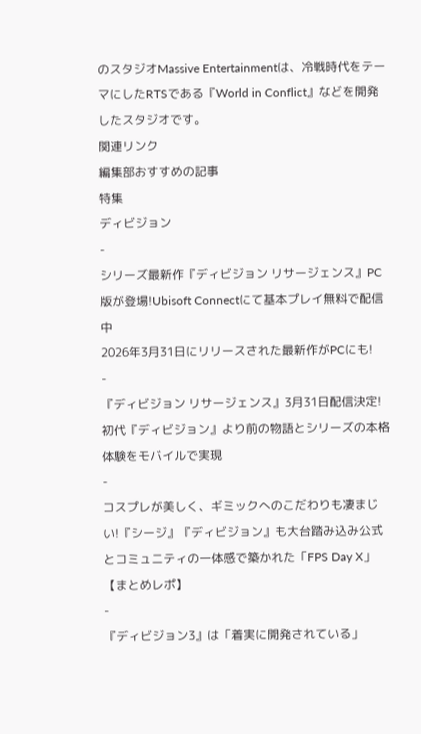のスタジオMassive Entertainmentは、冷戦時代をテーマにしたRTSである『World in Conflict』などを開発したスタジオです。
関連リンク
編集部おすすめの記事
特集
ディビジョン
-
シリーズ最新作『ディビジョン リサージェンス』PC版が登場!Ubisoft Connectにて基本プレイ無料で配信中
2026年3月31日にリリースされた最新作がPCにも!
-
『ディビジョン リサージェンス』3月31日配信決定!初代『ディビジョン』より前の物語とシリーズの本格体験をモバイルで実現
-
コスプレが美しく、ギミックへのこだわりも凄まじい!『シージ』『ディビジョン』も大台踏み込み公式とコミュニティの一体感で築かれた「FPS Day X」【まとめレポ】
-
『ディビジョン3』は「着実に開発されている」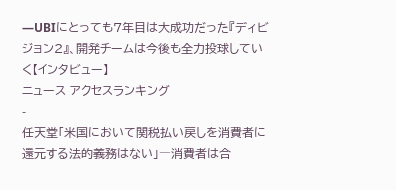―UBIにとっても7年目は大成功だった『ディビジョン2』、開発チームは今後も全力投球していく【インタビュー】
ニュース アクセスランキング
-
任天堂「米国において関税払い戻しを消費者に還元する法的義務はない」―消費者は合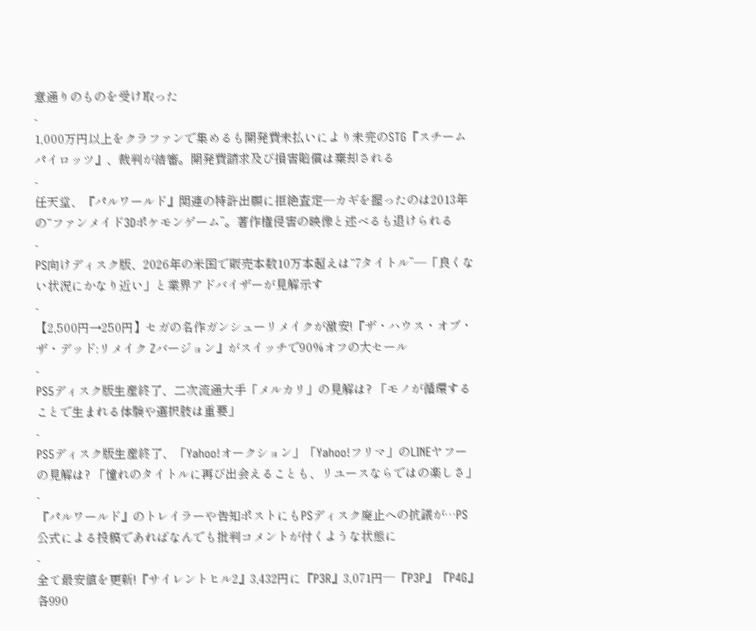意通りのものを受け取った
-
1,000万円以上をクラファンで集めるも開発費未払いにより未完のSTG『スチームパイロッツ』、裁判が結審。開発費請求及び損害賠償は棄却される
-
任天堂、『パルワールド』関連の特許出願に拒絶査定―カギを握ったのは2013年の“ファンメイド3Dポケモンゲーム”。著作権侵害の映像と述べるも退けられる
-
PS向けディスク版、2026年の米国で販売本数10万本超えは“7タイトル”―「良くない状況にかなり近い」と業界アドバイザーが見解示す
-
【2,500円→250円】セガの名作ガンシューリメイクが激安!『ザ・ハウス・オブ・ザ・デッド:リメイク Zバージョン』がスイッチで90%オフの大セール
-
PS5ディスク版生産終了、二次流通大手「メルカリ」の見解は? 「モノが循環することで生まれる体験や選択肢は重要」
-
PS5ディスク版生産終了、「Yahoo!オークション」「Yahoo!フリマ」のLINEヤフーの見解は? 「憧れのタイトルに再び出会えることも、リユースならではの楽しさ」
-
『パルワールド』のトレイラーや告知ポストにもPSディスク廃止への抗議が…PS公式による投稿であればなんでも批判コメントが付くような状態に
-
全て最安値を更新!『サイレントヒル2』3,432円に『P3R』3,071円─『P3P』『P4G』各990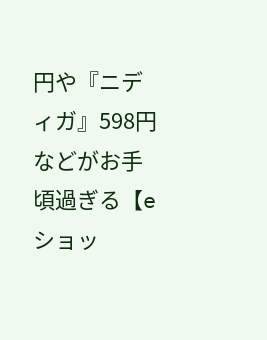円や『ニディガ』598円などがお手頃過ぎる【eショッ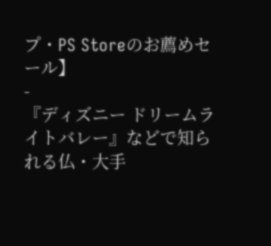プ・PS Storeのお薦めセール】
-
『ディズニー ドリームライトバレー』などで知られる仏・大手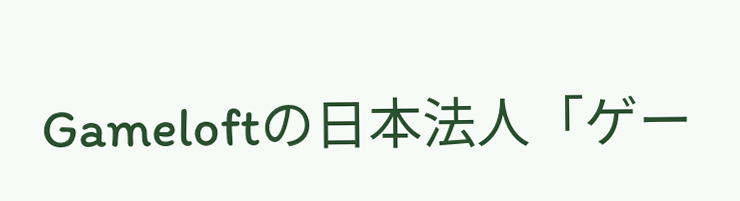Gameloftの日本法人「ゲー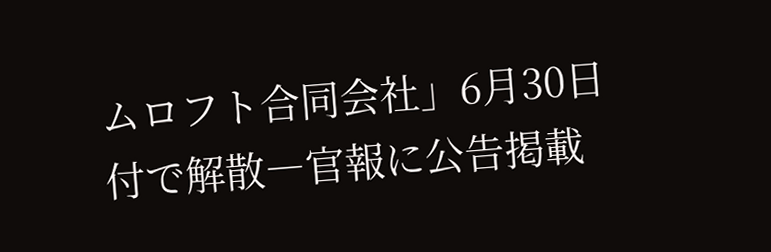ムロフト合同会社」6月30日付で解散―官報に公告掲載